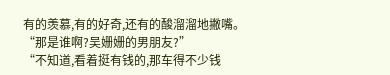有的羡慕,有的好奇,还有的酸溜溜地撇嘴。
“那是谁啊?吴姗姗的男朋友?”
“不知道,看着挺有钱的,那车得不少钱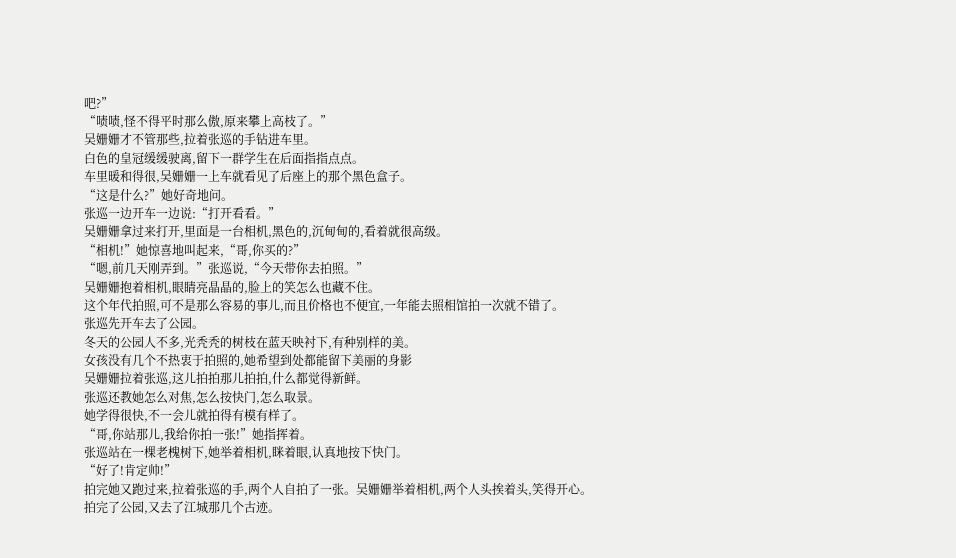吧?”
“啧啧,怪不得平时那么傲,原来攀上高枝了。”
吴姗姗才不管那些,拉着张巡的手钻进车里。
白色的皇冠缓缓驶离,留下一群学生在后面指指点点。
车里暖和得很,吴姗姗一上车就看见了后座上的那个黑色盒子。
“这是什么?”她好奇地问。
张巡一边开车一边说:“打开看看。”
吴姗姗拿过来打开,里面是一台相机,黑色的,沉甸甸的,看着就很高级。
“相机!”她惊喜地叫起来,“哥,你买的?”
“嗯,前几天刚弄到。”张巡说,“今天带你去拍照。”
吴姗姗抱着相机,眼睛亮晶晶的,脸上的笑怎么也藏不住。
这个年代拍照,可不是那么容易的事儿,而且价格也不便宜,一年能去照相馆拍一次就不错了。
张巡先开车去了公园。
冬天的公园人不多,光秃秃的树枝在蓝天映衬下,有种别样的美。
女孩没有几个不热衷于拍照的,她希望到处都能留下美丽的身影
吴姗姗拉着张巡,这儿拍拍那儿拍拍,什么都觉得新鲜。
张巡还教她怎么对焦,怎么按快门,怎么取景。
她学得很快,不一会儿就拍得有模有样了。
“哥,你站那儿,我给你拍一张!”她指挥着。
张巡站在一棵老槐树下,她举着相机,眯着眼,认真地按下快门。
“好了!肯定帅!”
拍完她又跑过来,拉着张巡的手,两个人自拍了一张。吴姗姗举着相机,两个人头挨着头,笑得开心。
拍完了公园,又去了江城那几个古迹。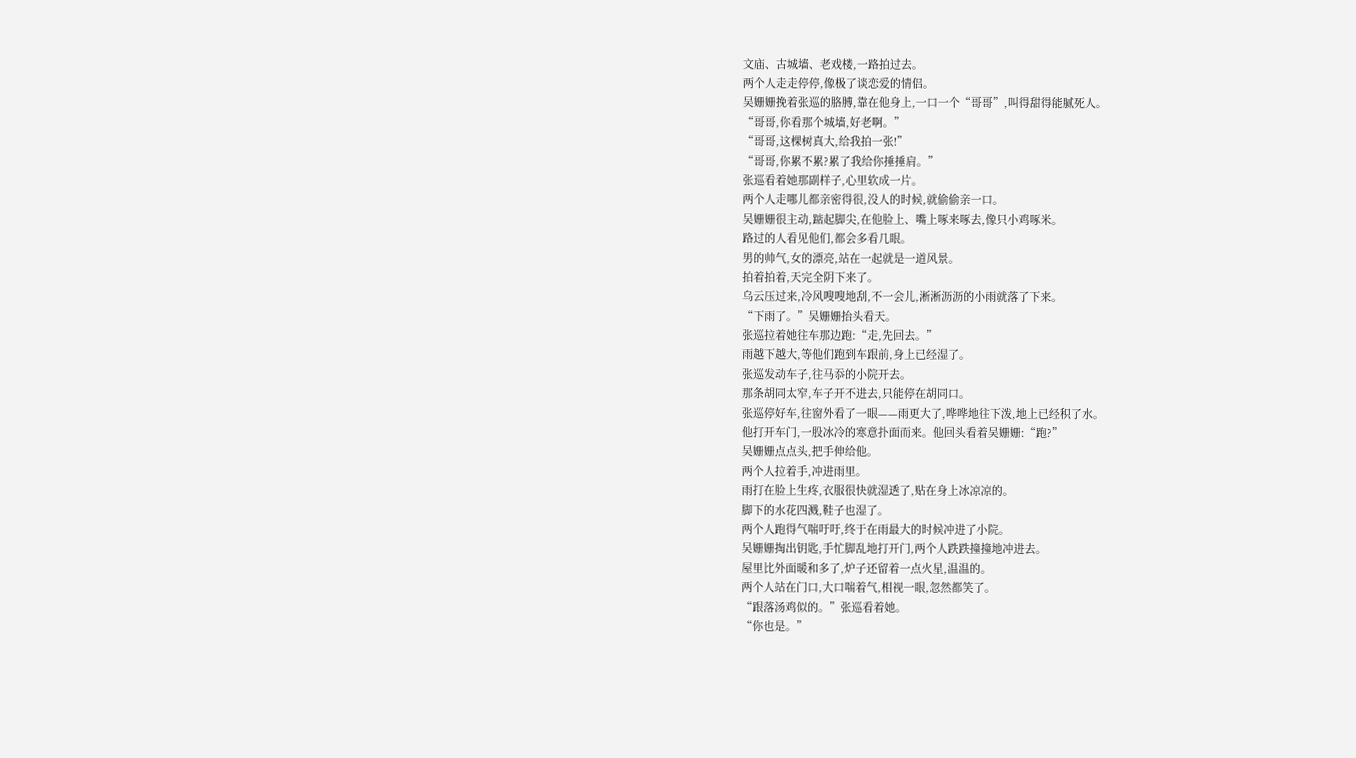文庙、古城墙、老戏楼,一路拍过去。
两个人走走停停,像极了谈恋爱的情侣。
吴姗姗挽着张巡的胳膊,靠在他身上,一口一个“哥哥”,叫得甜得能腻死人。
“哥哥,你看那个城墙,好老啊。”
“哥哥,这棵树真大,给我拍一张!”
“哥哥,你累不累?累了我给你捶捶肩。”
张巡看着她那副样子,心里软成一片。
两个人走哪儿都亲密得很,没人的时候,就偷偷亲一口。
吴姗姗很主动,踮起脚尖,在他脸上、嘴上啄来啄去,像只小鸡啄米。
路过的人看见他们,都会多看几眼。
男的帅气,女的漂亮,站在一起就是一道风景。
拍着拍着,天完全阴下来了。
乌云压过来,冷风嗖嗖地刮,不一会儿,淅淅沥沥的小雨就落了下来。
“下雨了。”吴姗姗抬头看天。
张巡拉着她往车那边跑:“走,先回去。”
雨越下越大,等他们跑到车跟前,身上已经湿了。
张巡发动车子,往马忝的小院开去。
那条胡同太窄,车子开不进去,只能停在胡同口。
张巡停好车,往窗外看了一眼——雨更大了,哗哗地往下泼,地上已经积了水。
他打开车门,一股冰冷的寒意扑面而来。他回头看着吴姗姗:“跑?”
吴姗姗点点头,把手伸给他。
两个人拉着手,冲进雨里。
雨打在脸上生疼,衣服很快就湿透了,贴在身上冰凉凉的。
脚下的水花四溅,鞋子也湿了。
两个人跑得气喘吁吁,终于在雨最大的时候冲进了小院。
吴姗姗掏出钥匙,手忙脚乱地打开门,两个人跌跌撞撞地冲进去。
屋里比外面暖和多了,炉子还留着一点火星,温温的。
两个人站在门口,大口喘着气,相视一眼,忽然都笑了。
“跟落汤鸡似的。”张巡看着她。
“你也是。”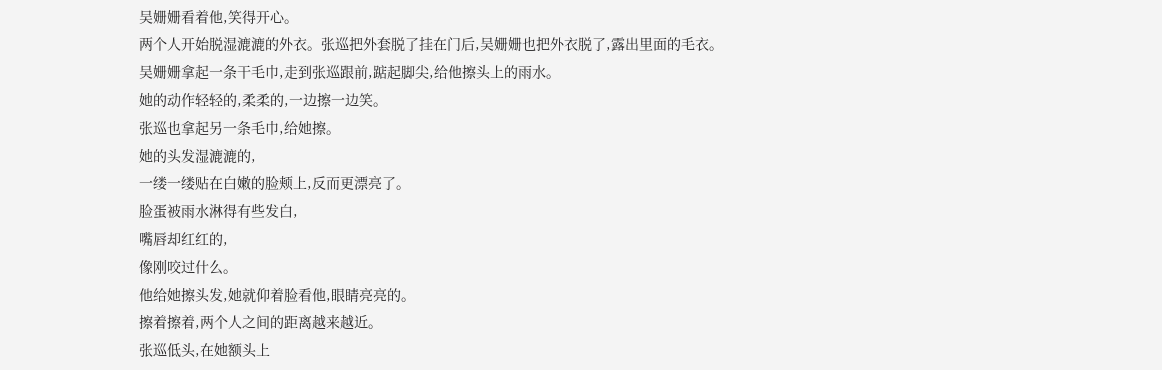吴姗姗看着他,笑得开心。
两个人开始脱湿漉漉的外衣。张巡把外套脱了挂在门后,吴姗姗也把外衣脱了,露出里面的毛衣。
吴姗姗拿起一条干毛巾,走到张巡跟前,踮起脚尖,给他擦头上的雨水。
她的动作轻轻的,柔柔的,一边擦一边笑。
张巡也拿起另一条毛巾,给她擦。
她的头发湿漉漉的,
一缕一缕贴在白嫩的脸颊上,反而更漂亮了。
脸蛋被雨水淋得有些发白,
嘴唇却红红的,
像刚咬过什么。
他给她擦头发,她就仰着脸看他,眼睛亮亮的。
擦着擦着,两个人之间的距离越来越近。
张巡低头,在她额头上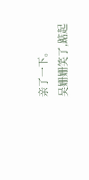亲了一下。
吴姗姗笑了,踮起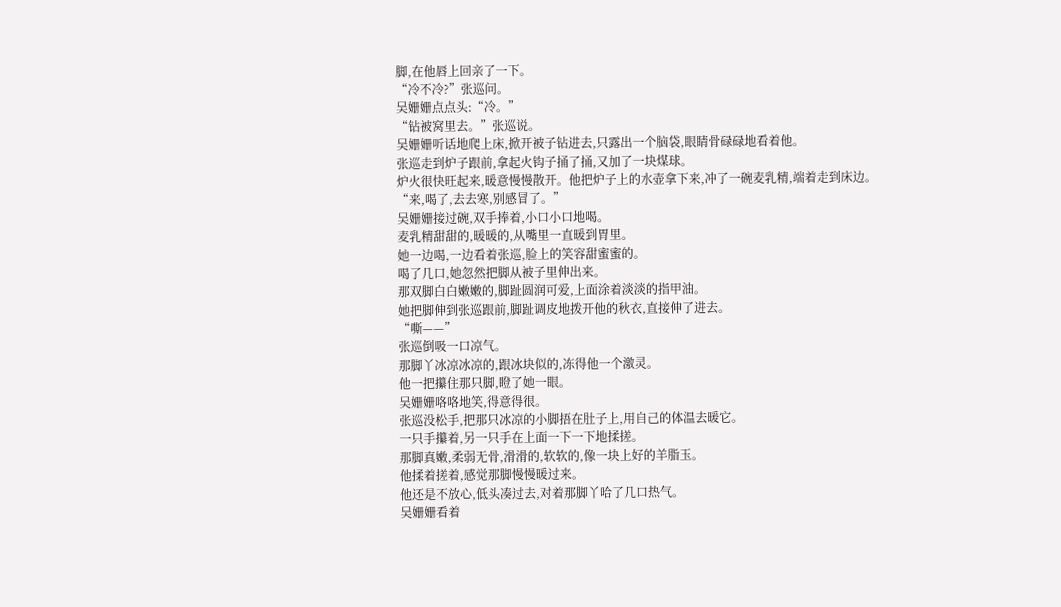脚,在他唇上回亲了一下。
“冷不冷?”张巡问。
吴姗姗点点头:“冷。”
“钻被窝里去。”张巡说。
吴姗姗听话地爬上床,掀开被子钻进去,只露出一个脑袋,眼睛骨碌碌地看着他。
张巡走到炉子跟前,拿起火钩子捅了捅,又加了一块煤球。
炉火很快旺起来,暖意慢慢散开。他把炉子上的水壶拿下来,冲了一碗麦乳精,端着走到床边。
“来,喝了,去去寒,别感冒了。”
吴姗姗接过碗,双手捧着,小口小口地喝。
麦乳精甜甜的,暖暖的,从嘴里一直暖到胃里。
她一边喝,一边看着张巡,脸上的笑容甜蜜蜜的。
喝了几口,她忽然把脚从被子里伸出来。
那双脚白白嫩嫩的,脚趾圆润可爱,上面涂着淡淡的指甲油。
她把脚伸到张巡跟前,脚趾调皮地拨开他的秋衣,直接伸了进去。
“嘶——”
张巡倒吸一口凉气。
那脚丫冰凉冰凉的,跟冰块似的,冻得他一个激灵。
他一把攥住那只脚,瞪了她一眼。
吴姗姗咯咯地笑,得意得很。
张巡没松手,把那只冰凉的小脚捂在肚子上,用自己的体温去暖它。
一只手攥着,另一只手在上面一下一下地揉搓。
那脚真嫩,柔弱无骨,滑滑的,软软的,像一块上好的羊脂玉。
他揉着搓着,感觉那脚慢慢暖过来。
他还是不放心,低头凑过去,对着那脚丫哈了几口热气。
吴姗姗看着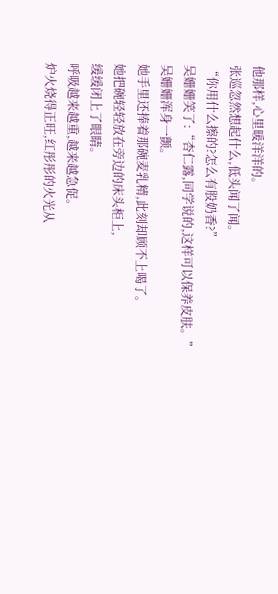他那样,心里暖洋洋的。
张巡忽然想起什么,低头闻了闻。
“你用什么擦的?怎么有股奶香?”
吴姗姗笑了:“杏仁露,同学说的,这样可以保养皮肤。”
吴姗姗浑身一颤。
她手里还捧着那碗麦乳精,此刻却顾不上喝了。
她把碗轻轻放在旁边的床头柜上,
缓缓闭上了眼睛。
呼吸越来越重,越来越急促。
炉火烧得正旺,红彤彤的火光从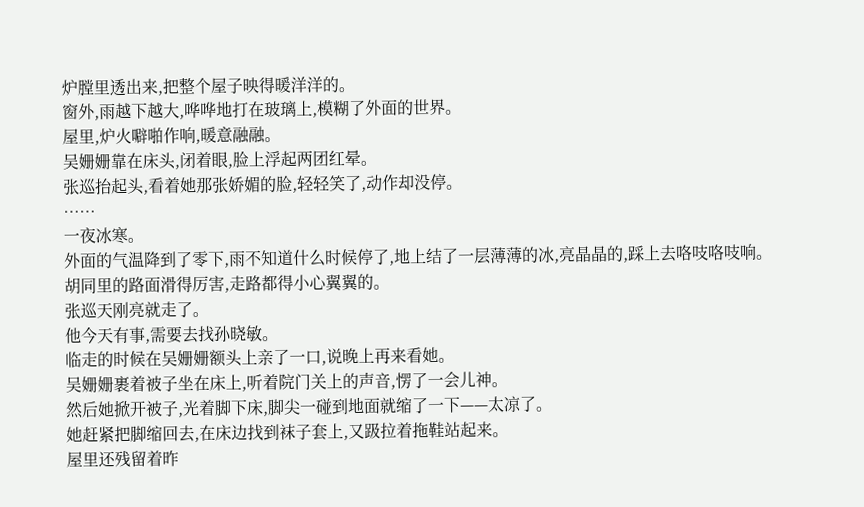炉膛里透出来,把整个屋子映得暖洋洋的。
窗外,雨越下越大,哗哗地打在玻璃上,模糊了外面的世界。
屋里,炉火噼啪作响,暖意融融。
吴姗姗靠在床头,闭着眼,脸上浮起两团红晕。
张巡抬起头,看着她那张娇媚的脸,轻轻笑了,动作却没停。
……
一夜冰寒。
外面的气温降到了零下,雨不知道什么时候停了,地上结了一层薄薄的冰,亮晶晶的,踩上去咯吱咯吱响。
胡同里的路面滑得厉害,走路都得小心翼翼的。
张巡天刚亮就走了。
他今天有事,需要去找孙晓敏。
临走的时候在吴姗姗额头上亲了一口,说晚上再来看她。
吴姗姗裹着被子坐在床上,听着院门关上的声音,愣了一会儿神。
然后她掀开被子,光着脚下床,脚尖一碰到地面就缩了一下——太凉了。
她赶紧把脚缩回去,在床边找到袜子套上,又趿拉着拖鞋站起来。
屋里还残留着昨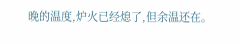晚的温度,炉火已经熄了,但余温还在。